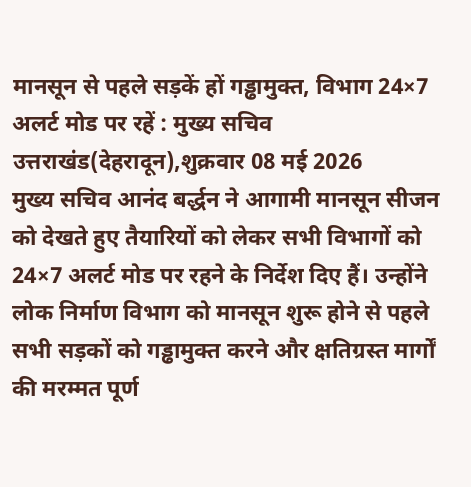मानसून से पहले सड़कें हों गड्ढामुक्त, विभाग 24×7 अलर्ट मोड पर रहें : मुख्य सचिव
उत्तराखंड(देहरादून),शुक्रवार 08 मई 2026
मुख्य सचिव आनंद बर्द्धन ने आगामी मानसून सीजन को देखते हुए तैयारियों को लेकर सभी विभागों को 24×7 अलर्ट मोड पर रहने के निर्देश दिए हैं। उन्होंने लोक निर्माण विभाग को मानसून शुरू होने से पहले सभी सड़कों को गड्ढामुक्त करने और क्षतिग्रस्त मार्गों की मरम्मत पूर्ण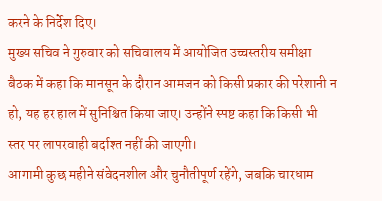करने के निर्देश दिए।
मुख्य सचिव ने गुरुवार को सचिवालय में आयोजित उच्चस्तरीय समीक्षा बैठक में कहा कि मानसून के दौरान आमजन को किसी प्रकार की परेशानी न हो, यह हर हाल में सुनिश्चित किया जाए। उन्होंने स्पष्ट कहा कि किसी भी स्तर पर लापरवाही बर्दाश्त नहीं की जाएगी।
आगामी कुछ महीने संवेदनशील और चुनौतीपूर्ण रहेंगे, जबकि चारधाम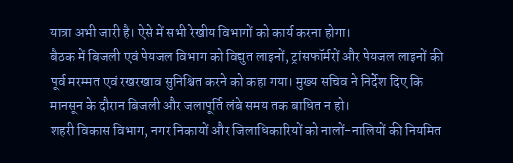यात्रा अभी जारी है। ऐसे में सभी रेखीय विभागों को कार्य करना होगा।
बैठक में बिजली एवं पेयजल विभाग को विद्युत लाइनों, ट्रांसफॉर्मरों और पेयजल लाइनों की पूर्व मरम्मत एवं रखरखाव सुनिश्चित करने को कहा गया। मुख्य सचिव ने निर्देश दिए कि मानसून के दौरान बिजली और जलापूर्ति लंबे समय तक बाधित न हो।
शहरी विकास विभाग, नगर निकायों और जिलाधिकारियों को नालों-नालियों की नियमित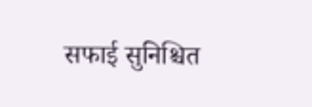सफाई सुनिश्चित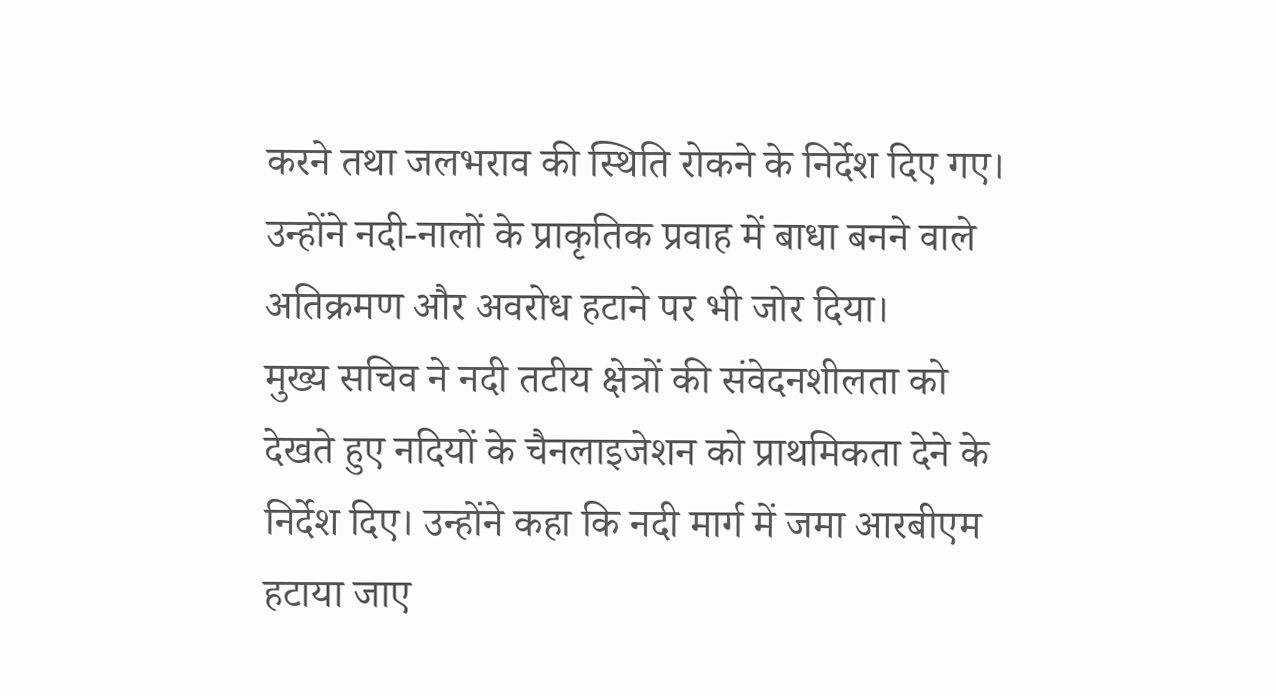करने तथा जलभराव की स्थिति रोकने के निर्देश दिए गए। उन्होंने नदी-नालों के प्राकृतिक प्रवाह में बाधा बनने वाले अतिक्रमण और अवरोध हटाने पर भी जोर दिया।
मुख्य सचिव ने नदी तटीय क्षेत्रों की संवेदनशीलता को देखते हुए नदियों के चैनलाइजेशन को प्राथमिकता देने के निर्देश दिए। उन्होंने कहा कि नदी मार्ग में जमा आरबीएम हटाया जाए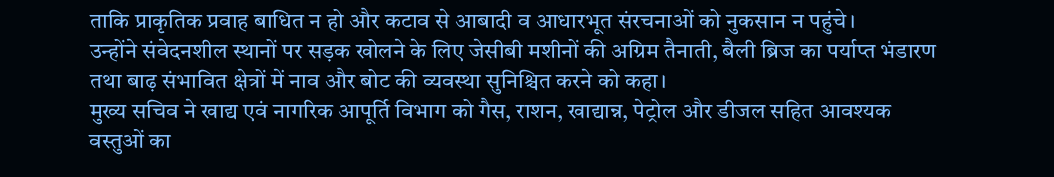ताकि प्राकृतिक प्रवाह बाधित न हो और कटाव से आबादी व आधारभूत संरचनाओं को नुकसान न पहुंचे।
उन्होंने संवेदनशील स्थानों पर सड़क खोलने के लिए जेसीबी मशीनों की अग्रिम तैनाती, बैली ब्रिज का पर्याप्त भंडारण तथा बाढ़ संभावित क्षेत्रों में नाव और बोट की व्यवस्था सुनिश्चित करने को कहा।
मुख्य सचिव ने खाद्य एवं नागरिक आपूर्ति विभाग को गैस, राशन, खाद्यान्न, पेट्रोल और डीजल सहित आवश्यक वस्तुओं का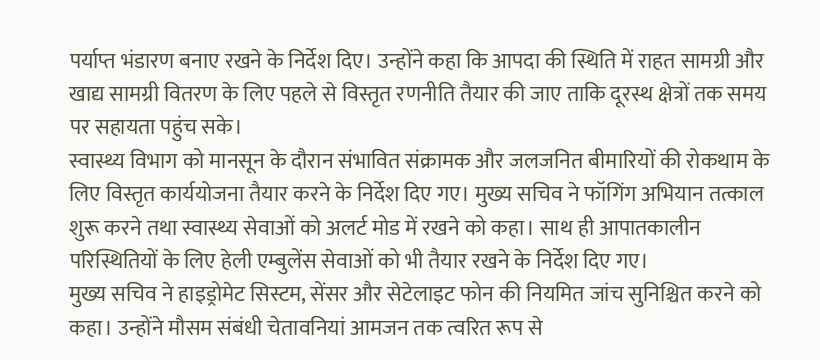पर्याप्त भंडारण बनाए रखने के निर्देश दिए। उन्होंने कहा कि आपदा की स्थिति में राहत सामग्री और खाद्य सामग्री वितरण के लिए पहले से विस्तृत रणनीति तैयार की जाए ताकि दूरस्थ क्षेत्रों तक समय पर सहायता पहुंच सके।
स्वास्थ्य विभाग को मानसून के दौरान संभावित संक्रामक और जलजनित बीमारियों की रोकथाम के लिए विस्तृत कार्ययोजना तैयार करने के निर्देश दिए गए। मुख्य सचिव ने फॉगिंग अभियान तत्काल शुरू करने तथा स्वास्थ्य सेवाओं को अलर्ट मोड में रखने को कहा। साथ ही आपातकालीन परिस्थितियों के लिए हेली एम्बुलेंस सेवाओं को भी तैयार रखने के निर्देश दिए गए।
मुख्य सचिव ने हाइड्रोमेट सिस्टम, सेंसर और सेटेलाइट फोन की नियमित जांच सुनिश्चित करने को कहा। उन्होंने मौसम संबंधी चेतावनियां आमजन तक त्वरित रूप से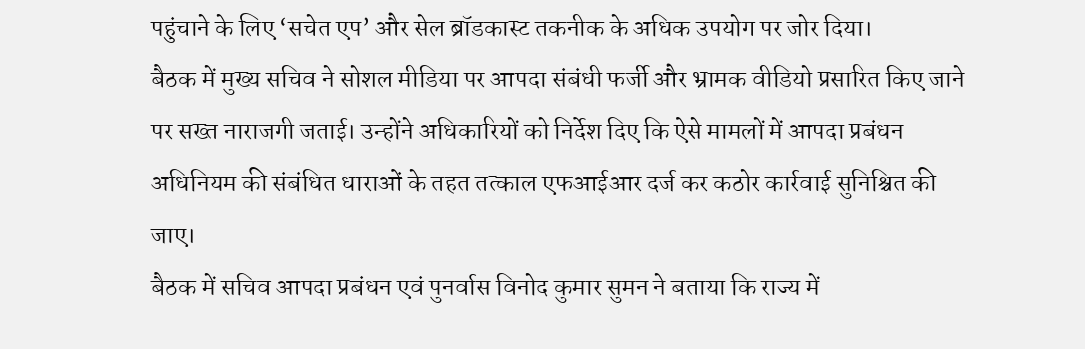पहुंचाने के लिए ‘सचेत एप’ और सेल ब्रॉडकास्ट तकनीक के अधिक उपयोग पर जोर दिया।
बैठक में मुख्य सचिव ने सोशल मीडिया पर आपदा संबंधी फर्जी और भ्रामक वीडियो प्रसारित किए जाने पर सख्त नाराजगी जताई। उन्होंने अधिकारियों को निर्देश दिए कि ऐसे मामलों में आपदा प्रबंधन अधिनियम की संबंधित धाराओं के तहत तत्काल एफआईआर दर्ज कर कठोर कार्रवाई सुनिश्चित की जाए।
बैठक में सचिव आपदा प्रबंधन एवं पुनर्वास विनोद कुमार सुमन ने बताया कि राज्य में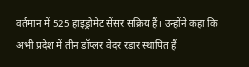वर्तमान में 525 हाइड्रोमेट सेंसर सक्रिय हैं। उन्होंने कहा कि अभी प्रदेश में तीन डॉप्लर वेदर रडार स्थापित हैं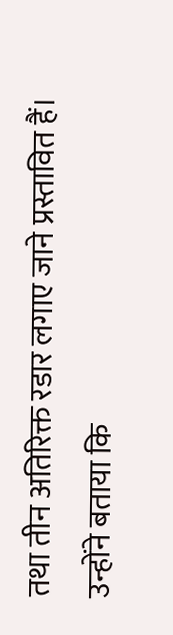तथा तीन अतिरिक्त रडार लगाए जाने प्रस्तावित हैं।
उन्होंने बताया कि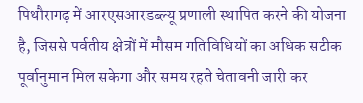पिथौरागढ़ में आरएसआरडब्ल्यू प्रणाली स्थापित करने की योजना है, जिससे पर्वतीय क्षेत्रों में मौसम गतिविधियों का अधिक सटीक पूर्वानुमान मिल सकेगा और समय रहते चेतावनी जारी कर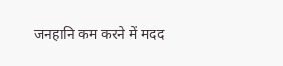जनहानि कम करने में मदद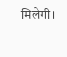मिलेगी।